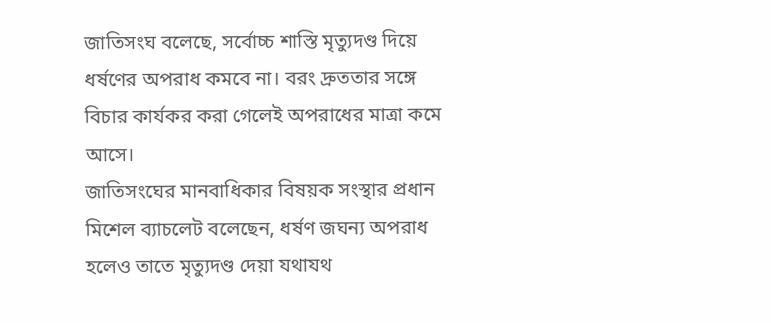জাতিসংঘ বলেছে, সর্বোচ্চ শাস্তি মৃত্যুদণ্ড দিয়ে ধর্ষণের অপরাধ কমবে না। বরং দ্রুততার সঙ্গে বিচার কার্যকর করা গেলেই অপরাধের মাত্রা কমে আসে।
জাতিসংঘের মানবাধিকার বিষয়ক সংস্থার প্রধান মিশেল ব্যাচলেট বলেছেন, ধর্ষণ জঘন্য অপরাধ হলেও তাতে মৃত্যুদণ্ড দেয়া যথাযথ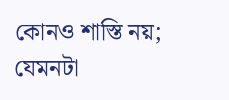কোনও শাস্তি নয়; যেমনটা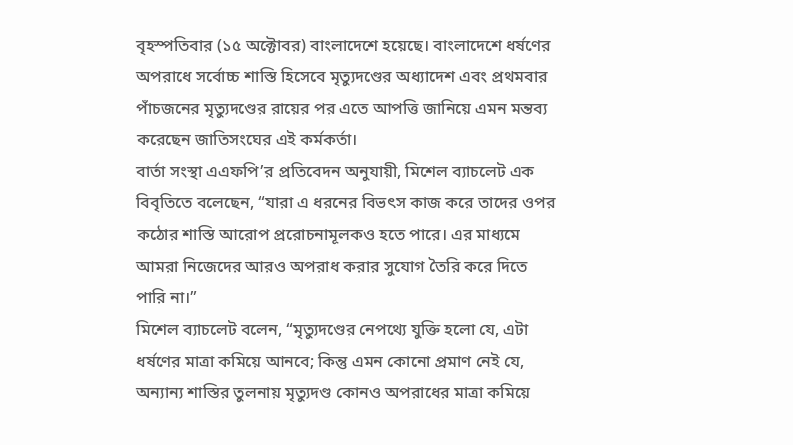বৃহস্পতিবার (১৫ অক্টোবর) বাংলাদেশে হয়েছে। বাংলাদেশে ধর্ষণের অপরাধে সর্বোচ্চ শাস্তি হিসেবে মৃত্যুদণ্ডের অধ্যাদেশ এবং প্রথমবার পাঁচজনের মৃত্যুদণ্ডের রায়ের পর এতে আপত্তি জানিয়ে এমন মন্তব্য করেছেন জাতিসংঘের এই কর্মকর্তা।
বার্তা সংস্থা এএফপি’র প্রতিবেদন অনুযায়ী, মিশেল ব্যাচলেট এক বিবৃতিতে বলেছেন, “যারা এ ধরনের বিভৎস কাজ করে তাদের ওপর কঠোর শাস্তি আরোপ প্ররোচনামূলকও হতে পারে। এর মাধ্যমে আমরা নিজেদের আরও অপরাধ করার সুযোগ তৈরি করে দিতে পারি না।”
মিশেল ব্যাচলেট বলেন, “মৃত্যুদণ্ডের নেপথ্যে যুক্তি হলো যে, এটা ধর্ষণের মাত্রা কমিয়ে আনবে; কিন্তু এমন কোনো প্রমাণ নেই যে, অন্যান্য শাস্তির তুলনায় মৃত্যুদণ্ড কোনও অপরাধের মাত্রা কমিয়ে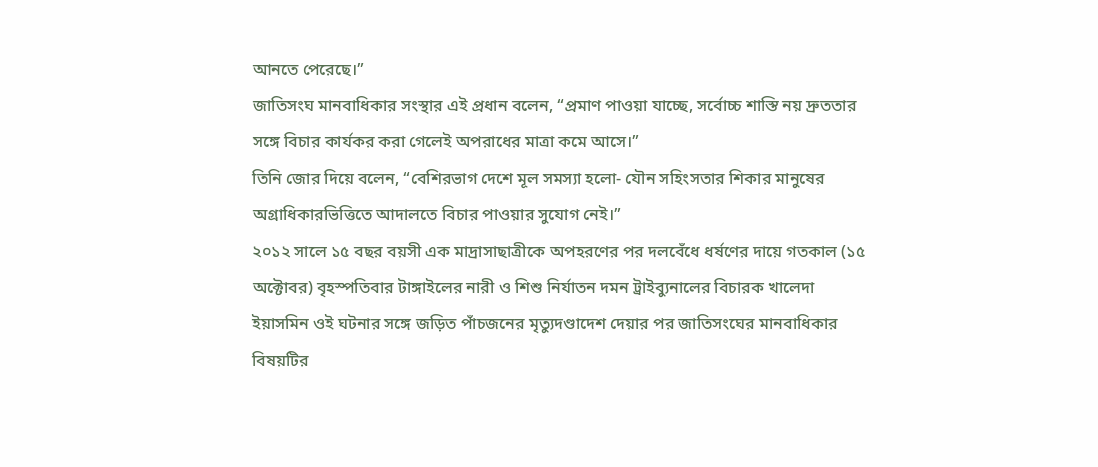আনতে পেরেছে।”
জাতিসংঘ মানবাধিকার সংস্থার এই প্রধান বলেন, “প্রমাণ পাওয়া যাচ্ছে, সর্বোচ্চ শাস্তি নয় দ্রুততার সঙ্গে বিচার কার্যকর করা গেলেই অপরাধের মাত্রা কমে আসে।”
তিনি জোর দিয়ে বলেন, “বেশিরভাগ দেশে মূল সমস্যা হলো- যৌন সহিংসতার শিকার মানুষের অগ্রাধিকারভিত্তিতে আদালতে বিচার পাওয়ার সুযোগ নেই।”
২০১২ সালে ১৫ বছর বয়সী এক মাদ্রাসাছাত্রীকে অপহরণের পর দলবেঁধে ধর্ষণের দায়ে গতকাল (১৫ অক্টোবর) বৃহস্পতিবার টাঙ্গাইলের নারী ও শিশু নির্যাতন দমন ট্রাইব্যুনালের বিচারক খালেদা ইয়াসমিন ওই ঘটনার সঙ্গে জড়িত পাঁচজনের মৃত্যুদণ্ডাদেশ দেয়ার পর জাতিসংঘের মানবাধিকার বিষয়টির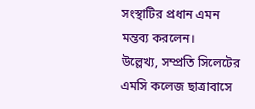সংস্থাটির প্রধান এমন মন্তব্য করলেন।
উল্লেখ্য, সম্প্রতি সিলেটের এমসি কলেজ ছাত্রাবাসে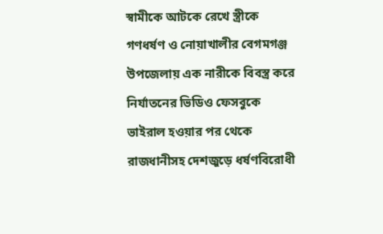স্বামীকে আটকে রেখে স্ত্রীকে গণধর্ষণ ও নোয়াখালীর বেগমগঞ্জ উপজেলায় এক নারীকে বিবস্ত্র করে নির্যাতনের ভিডিও ফেসবুকে ভাইরাল হওয়ার পর থেকে রাজধানীসহ দেশজুড়ে ধর্ষণবিরোধী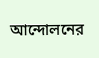আন্দোলনের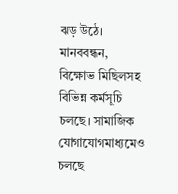ঝড় উঠে। মানববন্ধন, বিক্ষোভ মিছিলসহ বিভিন্ন কর্মসূচি চলছে। সামাজিক যোগাযোগমাধ্যমেও চলছে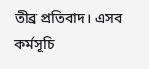তীব্র প্রতিবাদ। এসব কর্মসূচি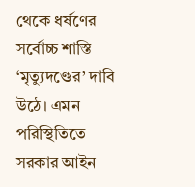থেকে ধর্ষণের সর্বোচ্চ শাস্তি ‘মৃত্যুদণ্ডের’ দাবি উঠে। এমন পরিস্থিতিতে সরকার আইন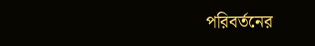পরিবর্তনের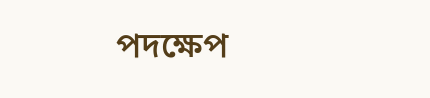পদক্ষেপ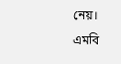নেয়।
এমবি